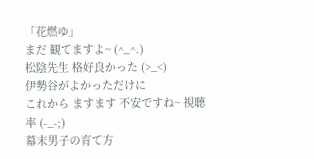「花燃ゆ」
まだ 観てますよ~ (^_^.)
松陰先生 格好良かった (>_<)
伊勢谷がよかっただけに
これから ますます 不安ですね~ 視聴率 (-_-;)
幕末男子の育て方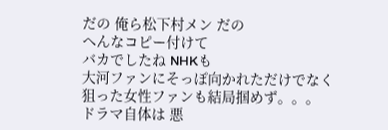だの 俺ら松下村メン だの
へんなコピー付けて
バカでしたね NHKも
大河ファンにそっぽ向かれただけでなく
狙った女性ファンも結局掴めず。。。
ドラマ自体は 悪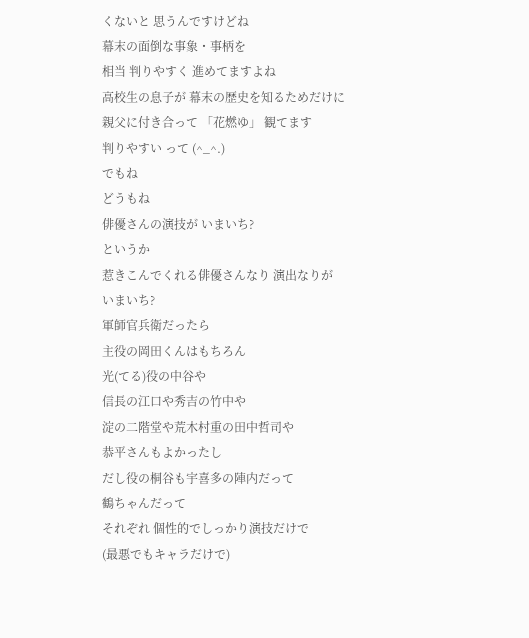くないと 思うんですけどね
幕末の面倒な事象・事柄を
相当 判りやすく 進めてますよね
高校生の息子が 幕末の歴史を知るためだけに
親父に付き合って 「花燃ゆ」 観てます
判りやすい って (^_^.)
でもね
どうもね
俳優さんの演技が いまいち?
というか
惹きこんでくれる俳優さんなり 演出なりが
いまいち?
軍師官兵衛だったら
主役の岡田くんはもちろん
光(てる)役の中谷や
信長の江口や秀吉の竹中や
淀の二階堂や荒木村重の田中哲司や
恭平さんもよかったし
だし役の桐谷も宇喜多の陣内だって
鶴ちゃんだって
それぞれ 個性的でしっかり演技だけで
(最悪でもキャラだけで)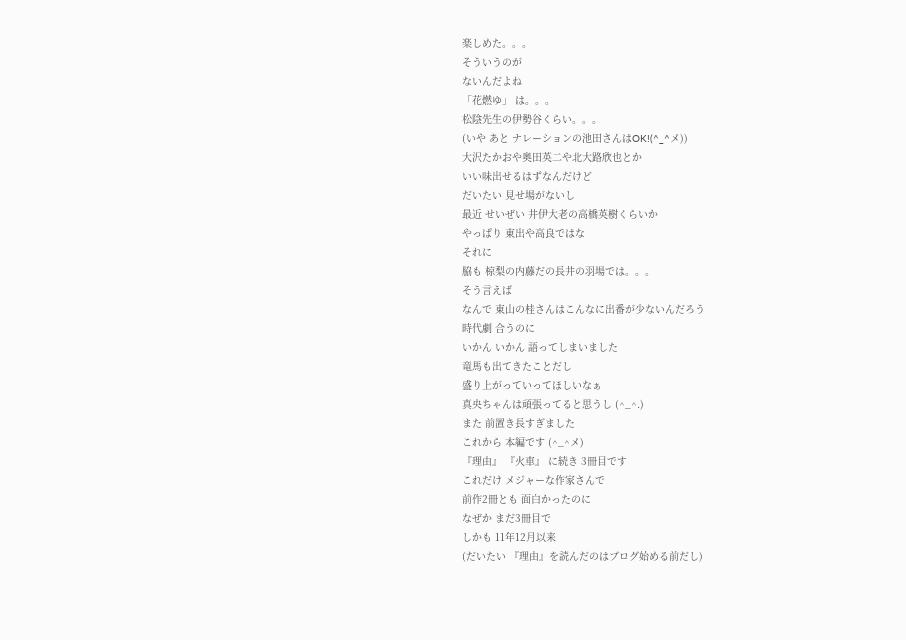楽しめた。。。
そういうのが
ないんだよね
「花燃ゆ」 は。。。
松陰先生の伊勢谷くらい。。。
(いや あと ナレーションの池田さんはOK!(^_^メ))
大沢たかおや奥田英二や北大路欣也とか
いい味出せるはずなんだけど
だいたい 見せ場がないし
最近 せいぜい 井伊大老の高橋英樹くらいか
やっぱり 東出や高良ではな
それに
脇も 椋梨の内藤だの長井の羽場では。。。
そう言えば
なんで 東山の桂さんはこんなに出番が少ないんだろう
時代劇 合うのに
いかん いかん 語ってしまいました
竜馬も出てきたことだし
盛り上がっていってほしいなぁ
真央ちゃんは頑張ってると思うし (^_^.)
また 前置き長すぎました
これから 本編です (^_^メ)
『理由』 『火車』 に続き 3冊目です
これだけ メジャーな作家さんで
前作2冊とも 面白かったのに
なぜか まだ3冊目で
しかも 11年12月以来
(だいたい 『理由』を読んだのはブログ始める前だし)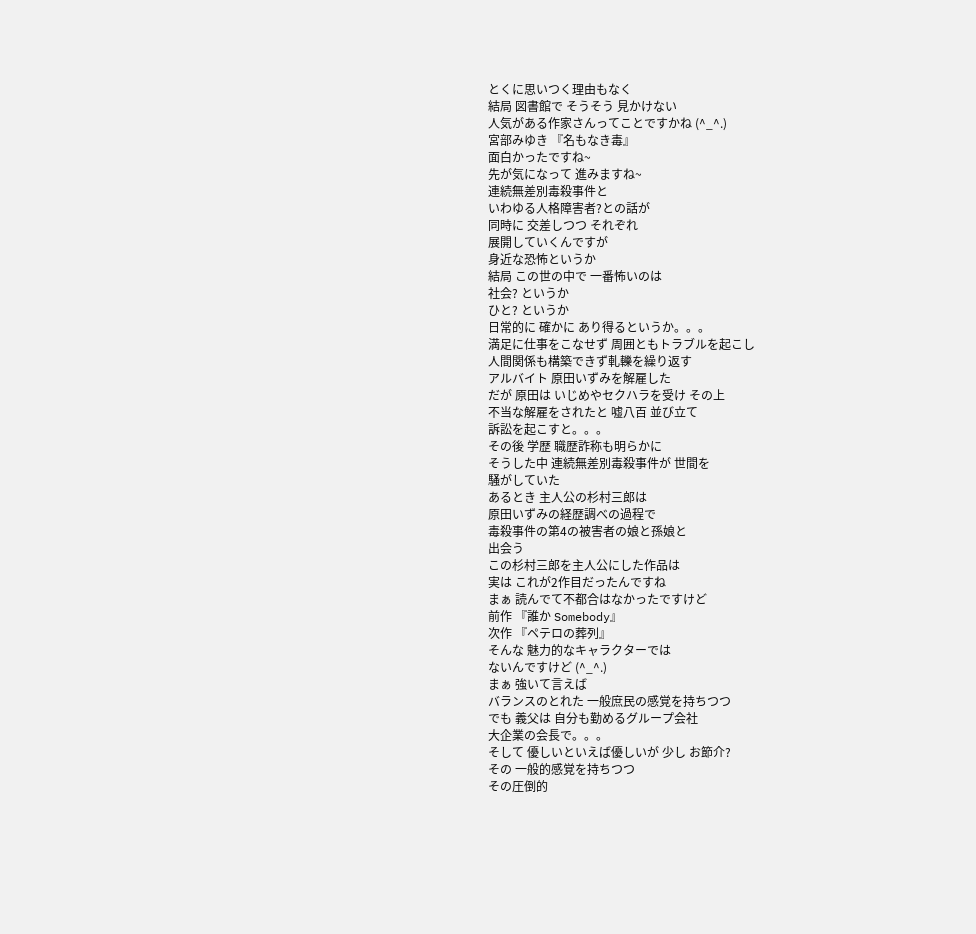とくに思いつく理由もなく
結局 図書館で そうそう 見かけない
人気がある作家さんってことですかね (^_^.)
宮部みゆき 『名もなき毒』
面白かったですね~
先が気になって 進みますね~
連続無差別毒殺事件と
いわゆる人格障害者?との話が
同時に 交差しつつ それぞれ
展開していくんですが
身近な恐怖というか
結局 この世の中で 一番怖いのは
社会? というか
ひと? というか
日常的に 確かに あり得るというか。。。
満足に仕事をこなせず 周囲ともトラブルを起こし
人間関係も構築できず軋轢を繰り返す
アルバイト 原田いずみを解雇した
だが 原田は いじめやセクハラを受け その上
不当な解雇をされたと 嘘八百 並び立て
訴訟を起こすと。。。
その後 学歴 職歴詐称も明らかに
そうした中 連続無差別毒殺事件が 世間を
騒がしていた
あるとき 主人公の杉村三郎は
原田いずみの経歴調べの過程で
毒殺事件の第4の被害者の娘と孫娘と
出会う
この杉村三郎を主人公にした作品は
実は これが2作目だったんですね
まぁ 読んでて不都合はなかったですけど
前作 『誰か Somebody』
次作 『ペテロの葬列』
そんな 魅力的なキャラクターでは
ないんですけど (^_^.)
まぁ 強いて言えば
バランスのとれた 一般庶民の感覚を持ちつつ
でも 義父は 自分も勤めるグループ会社
大企業の会長で。。。
そして 優しいといえば優しいが 少し お節介?
その 一般的感覚を持ちつつ
その圧倒的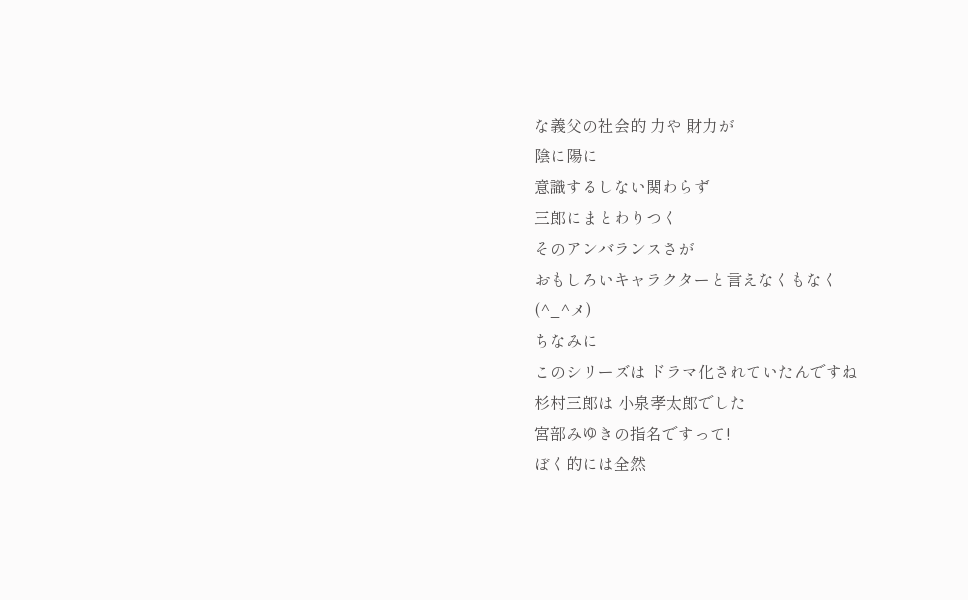な義父の社会的 力や 財力が
陰に陽に
意識するしない関わらず
三郎にまとわりつく
そのアンバランスさが
おもしろいキャラクターと言えなくもなく
(^_^メ)
ちなみに
このシリーズは ドラマ化されていたんですね
杉村三郎は 小泉孝太郎でした
宮部みゆきの指名ですって!
ぼく的には全然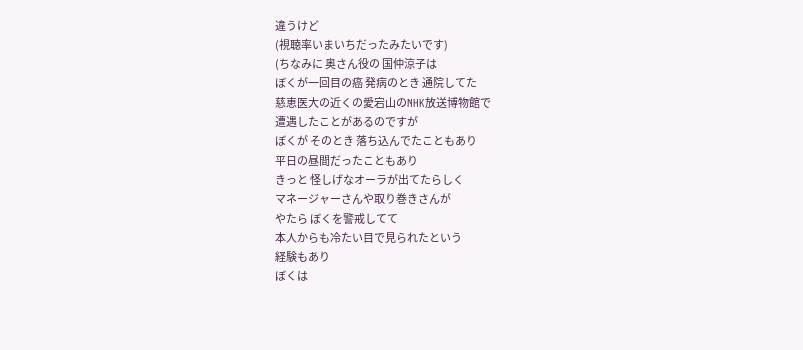違うけど
(視聴率いまいちだったみたいです)
(ちなみに 奥さん役の 国仲涼子は
ぼくが一回目の癌 発病のとき 通院してた
慈恵医大の近くの愛宕山のNHK放送博物館で
遭遇したことがあるのですが
ぼくが そのとき 落ち込んでたこともあり
平日の昼間だったこともあり
きっと 怪しげなオーラが出てたらしく
マネージャーさんや取り巻きさんが
やたら ぼくを警戒してて
本人からも冷たい目で見られたという
経験もあり
ぼくは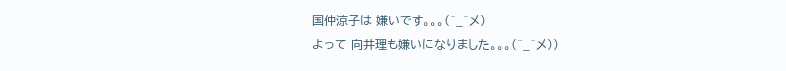国仲涼子は 嫌いです。。。(^_^メ)
よって 向井理も嫌いになりました。。。(^_^メ))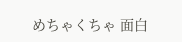めちゃくちゃ 面白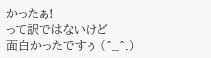かったぁ!
って訳ではないけど
面白かったですぅ (^_^.)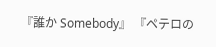『誰か Somebody』 『ペテロの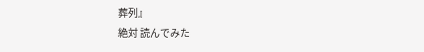葬列』
絶対 読んでみた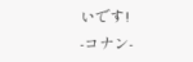いです!
-コナン-